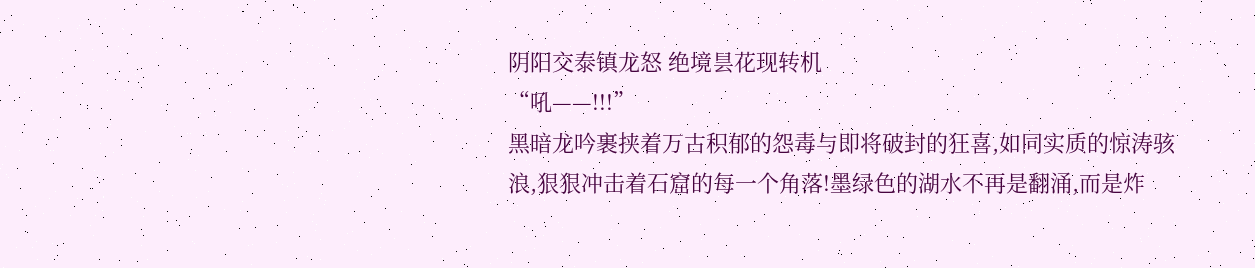阴阳交泰镇龙怒 绝境昙花现转机
“吼——!!!”
黑暗龙吟裹挟着万古积郁的怨毒与即将破封的狂喜,如同实质的惊涛骇浪,狠狠冲击着石窟的每一个角落!墨绿色的湖水不再是翻涌,而是炸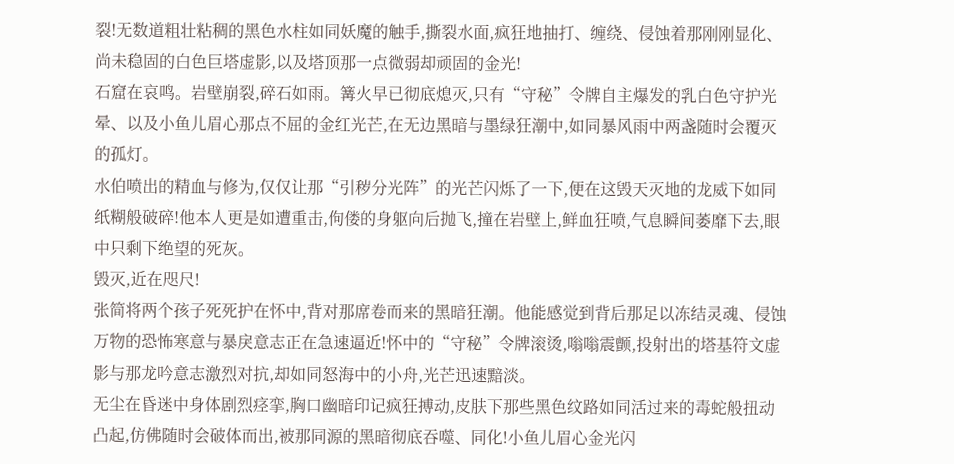裂!无数道粗壮粘稠的黑色水柱如同妖魔的触手,撕裂水面,疯狂地抽打、缠绕、侵蚀着那刚刚显化、尚未稳固的白色巨塔虚影,以及塔顶那一点微弱却顽固的金光!
石窟在哀鸣。岩壁崩裂,碎石如雨。篝火早已彻底熄灭,只有“守秘”令牌自主爆发的乳白色守护光晕、以及小鱼儿眉心那点不屈的金红光芒,在无边黑暗与墨绿狂潮中,如同暴风雨中两盏随时会覆灭的孤灯。
水伯喷出的精血与修为,仅仅让那“引秽分光阵”的光芒闪烁了一下,便在这毁天灭地的龙威下如同纸糊般破碎!他本人更是如遭重击,佝偻的身躯向后抛飞,撞在岩壁上,鲜血狂喷,气息瞬间萎靡下去,眼中只剩下绝望的死灰。
毁灭,近在咫尺!
张简将两个孩子死死护在怀中,背对那席卷而来的黑暗狂潮。他能感觉到背后那足以冻结灵魂、侵蚀万物的恐怖寒意与暴戾意志正在急速逼近!怀中的“守秘”令牌滚烫,嗡嗡震颤,投射出的塔基符文虚影与那龙吟意志激烈对抗,却如同怒海中的小舟,光芒迅速黯淡。
无尘在昏迷中身体剧烈痉挛,胸口幽暗印记疯狂搏动,皮肤下那些黑色纹路如同活过来的毒蛇般扭动凸起,仿佛随时会破体而出,被那同源的黑暗彻底吞噬、同化!小鱼儿眉心金光闪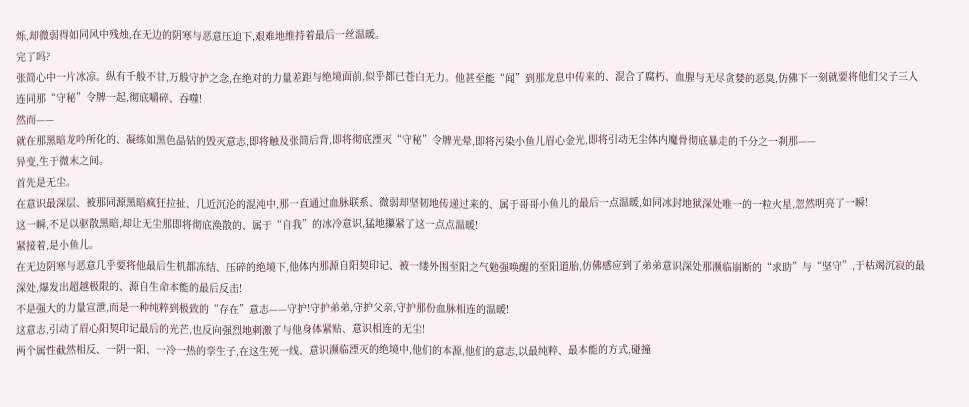烁,却微弱得如同风中残烛,在无边的阴寒与恶意压迫下,艰难地维持着最后一丝温暖。
完了吗?
张简心中一片冰凉。纵有千般不甘,万般守护之念,在绝对的力量差距与绝境面前,似乎都已苍白无力。他甚至能“闻”到那龙息中传来的、混合了腐朽、血腥与无尽贪婪的恶臭,仿佛下一刻就要将他们父子三人连同那“守秘”令牌一起,彻底嚼碎、吞噬!
然而——
就在那黑暗龙吟所化的、凝练如黑色晶钻的毁灭意志,即将触及张简后背,即将彻底湮灭“守秘”令牌光晕,即将污染小鱼儿眉心金光,即将引动无尘体内魔骨彻底暴走的千分之一刹那——
异变,生于微末之间。
首先是无尘。
在意识最深层、被那同源黑暗疯狂拉扯、几近沉沦的混沌中,那一直通过血脉联系、微弱却坚韧地传递过来的、属于哥哥小鱼儿的最后一点温暖,如同冰封地狱深处唯一的一粒火星,忽然明亮了一瞬!
这一瞬,不足以驱散黑暗,却让无尘那即将彻底涣散的、属于“自我”的冰冷意识,猛地攥紧了这一点点温暖!
紧接着,是小鱼儿。
在无边阴寒与恶意几乎要将他最后生机都冻结、压碎的绝境下,他体内那源自阳契印记、被一缕外围至阳之气勉强唤醒的至阳道胎,仿佛感应到了弟弟意识深处那濒临崩断的“求助”与“坚守”,于枯竭沉寂的最深处,爆发出超越极限的、源自生命本能的最后反击!
不是强大的力量宣泄,而是一种纯粹到极致的“存在”意志——守护!守护弟弟,守护父亲,守护那份血脉相连的温暖!
这意志,引动了眉心阳契印记最后的光芒,也反向强烈地刺激了与他身体紧贴、意识相连的无尘!
两个属性截然相反、一阴一阳、一冷一热的孪生子,在这生死一线、意识濒临湮灭的绝境中,他们的本源,他们的意志,以最纯粹、最本能的方式,碰撞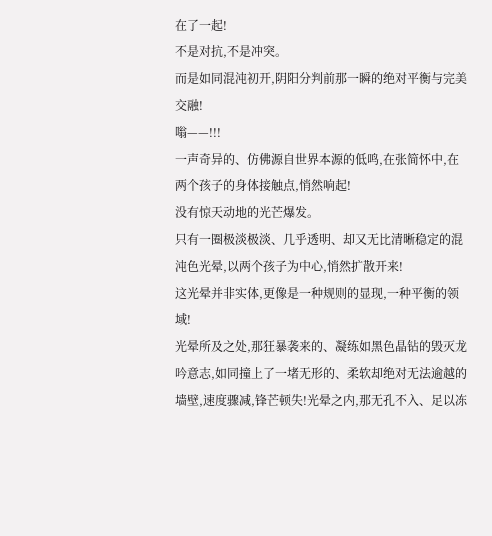在了一起!
不是对抗,不是冲突。
而是如同混沌初开,阴阳分判前那一瞬的绝对平衡与完美交融!
嗡——!!!
一声奇异的、仿佛源自世界本源的低鸣,在张简怀中,在两个孩子的身体接触点,悄然响起!
没有惊天动地的光芒爆发。
只有一圈极淡极淡、几乎透明、却又无比清晰稳定的混沌色光晕,以两个孩子为中心,悄然扩散开来!
这光晕并非实体,更像是一种规则的显现,一种平衡的领域!
光晕所及之处,那狂暴袭来的、凝练如黑色晶钻的毁灭龙吟意志,如同撞上了一堵无形的、柔软却绝对无法逾越的墙壁,速度骤减,锋芒顿失!光晕之内,那无孔不入、足以冻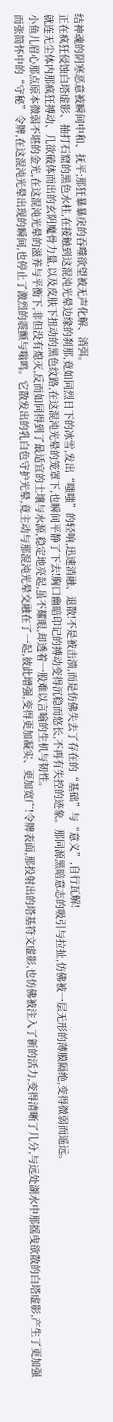结神魂的阴寒恶意被瞬间中和、抚平;那狂暴暴戾的吞噬欲望被无声化解、消弭。
正在疯狂侵蚀白塔虚影、抽打石窟的黑色水柱,在接触到这混沌光晕边缘的刹那,竟如同烈日下的冰雪,发出“嗤嗤”的轻响,迅速消融、退散!不是被击溃,而是仿佛失去了存在的“基础”与“意义”,自行瓦解!
就连无尘体内那疯狂搏动、几欲破体而出的玄阴魔骨力量,以及皮肤下扭动的黑色纹路,在这混沌光晕的笼罩下,也瞬间平静了下去!胸口幽暗印记的搏动变得沉稳而悠长,不再有失控的迹象。那同源黑暗意志的吸引与拉扯,仿佛被一层无形的薄膜隔绝,变得微弱而遥远。
小鱼儿眉心那点原本微弱不堪的金光,在这混沌光晕的滋养与平衡下,非但没有熄灭,反而如同得到了最适宜的土壤与水源,稳定地亮起,虽不耀眼,却透着一股难以言喻的生机与韧性。
而张简怀中的“守秘”令牌,在这混沌光晕出现的瞬间,也停止了激烈的震颤与嗡鸣。它散发出的乳白色守护光晕,竟主动与那混沌光晕交融在了一起,彼此增强,变得更加凝实、更加宽广!令牌表面,那投射出的塔基符文虚影,也仿佛被注入了新的活力,变得清晰了几分,与远处湖水中那摇曳欲散的白塔虚影,产生了更加强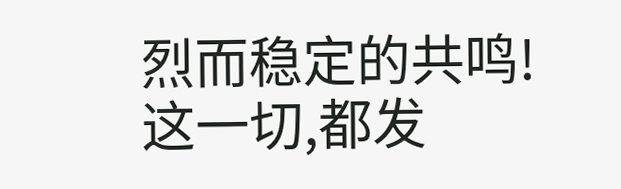烈而稳定的共鸣!
这一切,都发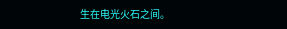生在电光火石之间。